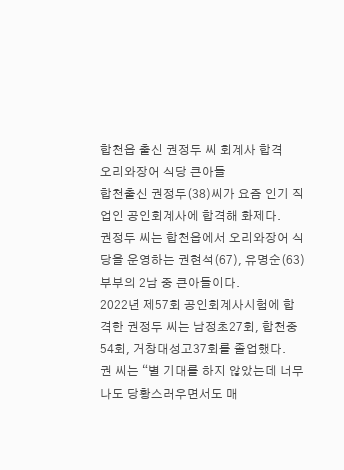합천읍 출신 권정두 씨 회계사 합격
오리와장어 식당 큰아들
합천출신 권정두(38)씨가 요즘 인기 직업인 공인회계사에 합격해 화제다.
권정두 씨는 합천읍에서 오리와장어 식당을 운영하는 권현석(67), 유명순(63) 부부의 2남 중 큰아들이다.
2022년 제57회 공인회계사시험에 합격한 권정두 씨는 남정초27회, 합천중54회, 거창대성고37회를 졸업했다.
권 씨는 “별 기대를 하지 않았는데 너무나도 당황스러우면서도 매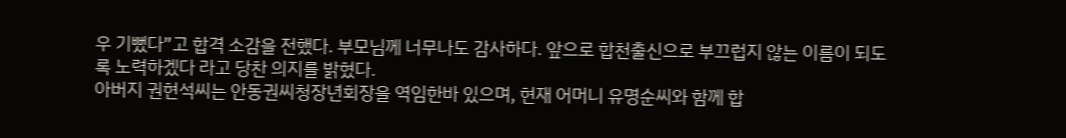우 기뻤다”고 합격 소감을 전했다. 부모님께 너무나도 감사하다. 앞으로 합천출신으로 부끄럽지 않는 이름이 되도록 노력하겠다 라고 당찬 의지를 밝혔다.
아버지 권현석씨는 안동권씨청장년회장을 역임한바 있으며, 현재 어머니 유명순씨와 함께 합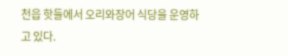천읍 핫들에서 오리와장어 식당을 운영하고 있다.